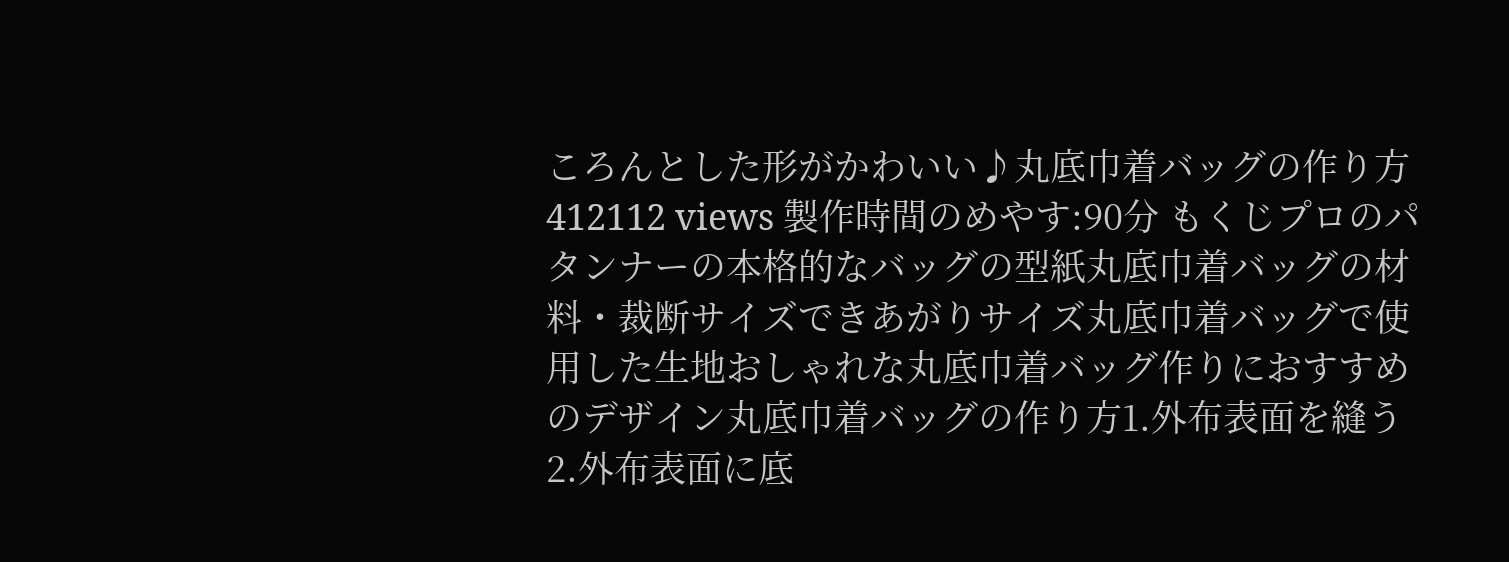ころんとした形がかわいい♪丸底巾着バッグの作り方 412112 views 製作時間のめやす:90分 もくじプロのパタンナーの本格的なバッグの型紙丸底巾着バッグの材料・裁断サイズできあがりサイズ丸底巾着バッグで使用した生地おしゃれな丸底巾着バッグ作りにおすすめのデザイン丸底巾着バッグの作り方1.外布表面を縫う2.外布表面に底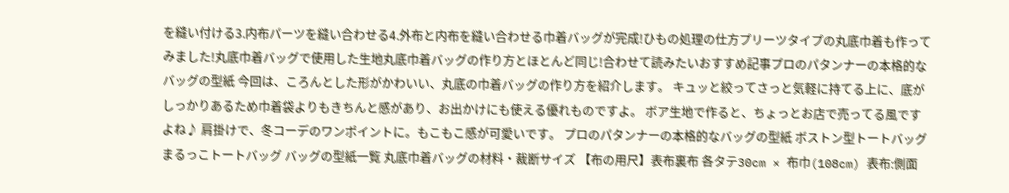を縫い付ける3.内布パーツを縫い合わせる4.外布と内布を縫い合わせる巾着バッグが完成!ひもの処理の仕方プリーツタイプの丸底巾着も作ってみました!丸底巾着バッグで使用した生地丸底巾着バッグの作り方とほとんど同じ!合わせて読みたいおすすめ記事プロのパタンナーの本格的なバッグの型紙 今回は、ころんとした形がかわいい、丸底の巾着バッグの作り方を紹介します。 キュッと絞ってさっと気軽に持てる上に、底がしっかりあるため巾着袋よりもきちんと感があり、お出かけにも使える優れものですよ。 ボア生地で作ると、ちょっとお店で売ってる風ですよね♪ 肩掛けで、冬コーデのワンポイントに。もこもこ感が可愛いです。 プロのパタンナーの本格的なバッグの型紙 ボストン型トートバッグ まるっこトートバッグ バッグの型紙一覧 丸底巾着バッグの材料・裁断サイズ 【布の用尺】表布裏布 各タテ30cm × 布巾(108cm) 表布:側面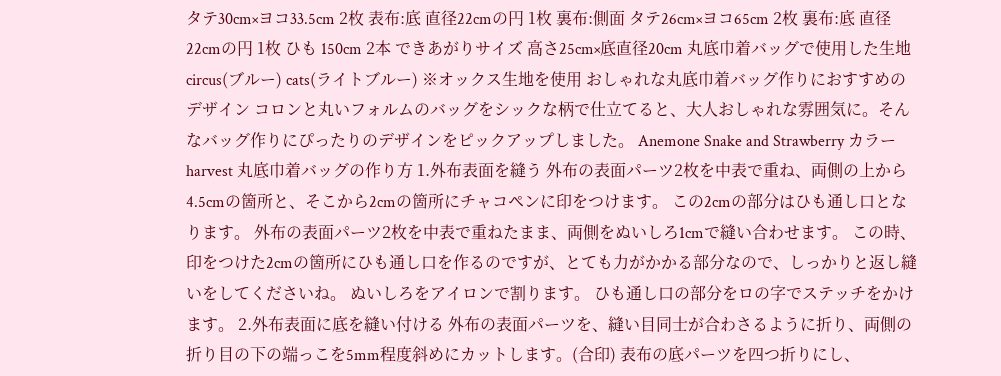タテ30cm×ヨコ33.5cm 2枚 表布:底 直径22cmの円 1枚 裏布:側面 タテ26cm×ヨコ65cm 2枚 裏布:底 直径22cmの円 1枚 ひも 150cm 2本 できあがりサイズ 高さ25cm×底直径20cm 丸底巾着バッグで使用した生地 circus(ブルー) cats(ライトブルー) ※オックス生地を使用 おしゃれな丸底巾着バッグ作りにおすすめのデザイン コロンと丸いフォルムのバッグをシックな柄で仕立てると、大人おしゃれな雰囲気に。そんなバッグ作りにぴったりのデザインをピックアップしました。 Anemone Snake and Strawberry カラー harvest 丸底巾着バッグの作り方 1.外布表面を縫う 外布の表面パーツ2枚を中表で重ね、両側の上から4.5cmの箇所と、そこから2cmの箇所にチャコペンに印をつけます。 この2cmの部分はひも通し口となります。 外布の表面パーツ2枚を中表で重ねたまま、両側をぬいしろ1cmで縫い合わせます。 この時、印をつけた2cmの箇所にひも通し口を作るのですが、とても力がかかる部分なので、しっかりと返し縫いをしてくださいね。 ぬいしろをアイロンで割ります。 ひも通し口の部分をロの字でステッチをかけます。 2.外布表面に底を縫い付ける 外布の表面パーツを、縫い目同士が合わさるように折り、両側の折り目の下の端っこを5mm程度斜めにカットします。(合印) 表布の底パーツを四つ折りにし、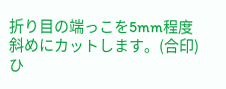折り目の端っこを5mm程度斜めにカットします。(合印) ひ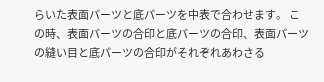らいた表面パーツと底パーツを中表で合わせます。 この時、表面パーツの合印と底パーツの合印、表面パーツの縫い目と底パーツの合印がそれぞれあわさる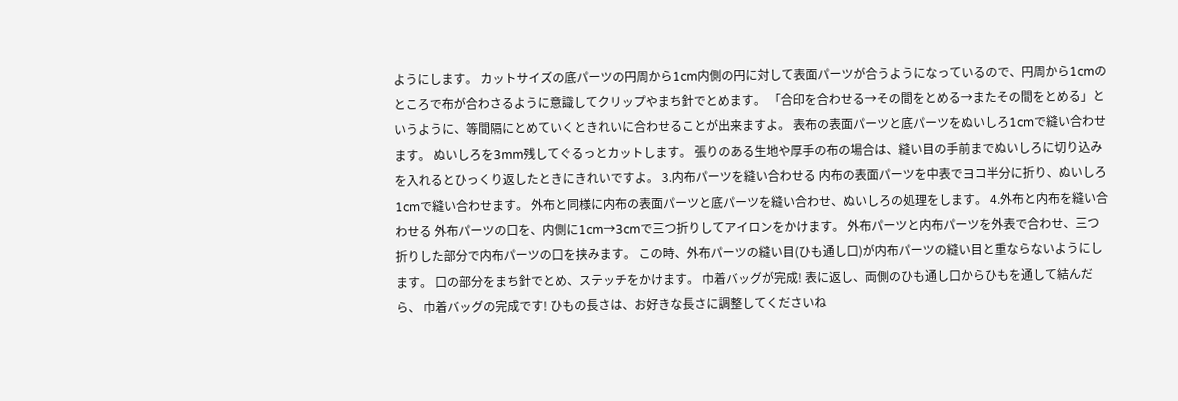ようにします。 カットサイズの底パーツの円周から1cm内側の円に対して表面パーツが合うようになっているので、円周から1cmのところで布が合わさるように意識してクリップやまち針でとめます。 「合印を合わせる→その間をとめる→またその間をとめる」というように、等間隔にとめていくときれいに合わせることが出来ますよ。 表布の表面パーツと底パーツをぬいしろ1cmで縫い合わせます。 ぬいしろを3mm残してぐるっとカットします。 張りのある生地や厚手の布の場合は、縫い目の手前までぬいしろに切り込みを入れるとひっくり返したときにきれいですよ。 3.内布パーツを縫い合わせる 内布の表面パーツを中表でヨコ半分に折り、ぬいしろ1cmで縫い合わせます。 外布と同様に内布の表面パーツと底パーツを縫い合わせ、ぬいしろの処理をします。 4.外布と内布を縫い合わせる 外布パーツの口を、内側に1cm→3cmで三つ折りしてアイロンをかけます。 外布パーツと内布パーツを外表で合わせ、三つ折りした部分で内布パーツの口を挟みます。 この時、外布パーツの縫い目(ひも通し口)が内布パーツの縫い目と重ならないようにします。 口の部分をまち針でとめ、ステッチをかけます。 巾着バッグが完成! 表に返し、両側のひも通し口からひもを通して結んだら、 巾着バッグの完成です! ひもの長さは、お好きな長さに調整してくださいね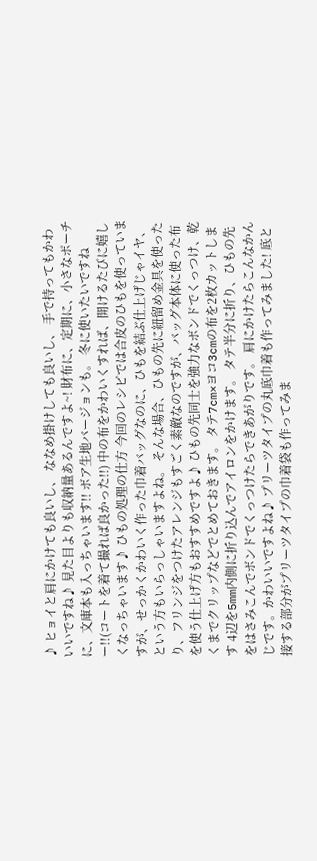♪ ヒョイと肩にかけても良いし、 ななめ掛けしても良いし、 手で持ってもかわいいですね♪ 見た目よりも収納量あるんですよ~! 財布に、定期に、小さなポーチに、文庫本も入っちゃいます!! ボア生地バージョンも。 冬に使いたいですねー!!(コートを着て撮れば良かった!!) 中の布をかわいくすれば、開けるたびに嬉しくなっちゃいます♪ ひもの処理の仕方 今回のレシピでは合皮のひもを使っていますが、せっかくかわいく作った巾着バッグなのに、ひもを結ぶ仕上げじゃイヤ、という方もいらっしゃいますよね。 そんな場合、ひもの先に紐留め金具を使ったり、フリンジをつけたアレンジもすごく素敵なのですが、バッグ本体に使った布を使う仕上げ方もおすすめですよ♪ ひもの先同士を強力なボンドでくっつけ、乾くまでクリップなどでとめておきます。 タテ7cm×ヨコ3cmの布を2枚カットします 4辺を5mm内側に折り込んでアイロンをかけます。 タテ半分に折り、ひもの先をはさみこんでボンドでくっつけたらできあがりです。 肩にかけたらこんなかんじです。かわいいですよね♪ プリーツタイプの丸底巾着も作ってみました! 底と接する部分がプリーツタイプの巾着袋も作ってみま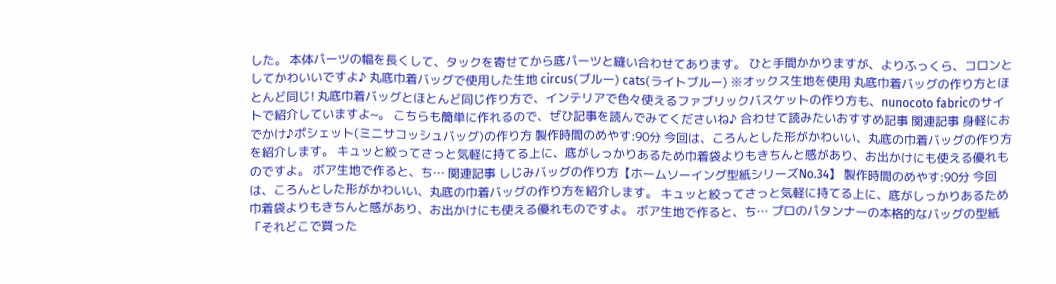した。 本体パーツの幅を長くして、タックを寄せてから底パーツと縫い合わせてあります。 ひと手間かかりますが、よりふっくら、コロンとしてかわいいですよ♪ 丸底巾着バッグで使用した生地 circus(ブルー) cats(ライトブルー) ※オックス生地を使用 丸底巾着バッグの作り方とほとんど同じ! 丸底巾着バッグとほとんど同じ作り方で、インテリアで色々使えるファブリックバスケットの作り方も、nunocoto fabricのサイトで紹介していますよ~。 こちらも簡単に作れるので、ぜひ記事を読んでみてくださいね♪ 合わせて読みたいおすすめ記事 関連記事 身軽におでかけ♪ポシェット(ミニサコッシュバッグ)の作り方 製作時間のめやす:90分 今回は、ころんとした形がかわいい、丸底の巾着バッグの作り方を紹介します。 キュッと絞ってさっと気軽に持てる上に、底がしっかりあるため巾着袋よりもきちんと感があり、お出かけにも使える優れものですよ。 ボア生地で作ると、ち… 関連記事 しじみバッグの作り方【ホームソーイング型紙シリーズNo.34】 製作時間のめやす:90分 今回は、ころんとした形がかわいい、丸底の巾着バッグの作り方を紹介します。 キュッと絞ってさっと気軽に持てる上に、底がしっかりあるため巾着袋よりもきちんと感があり、お出かけにも使える優れものですよ。 ボア生地で作ると、ち… プロのパタンナーの本格的なバッグの型紙 「それどこで買った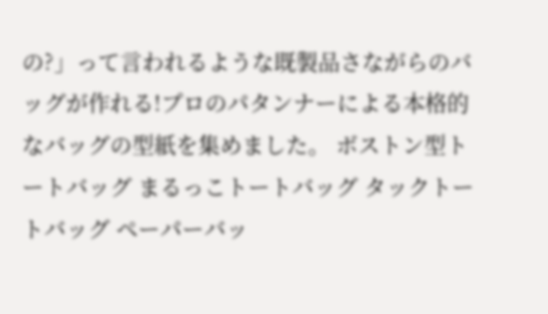の?」って言われるような既製品さながらのバッグが作れる!プロのパタンナーによる本格的なバッグの型紙を集めました。 ボストン型トートバッグ まるっこトートバッグ タックトートバッグ ペーパーバッ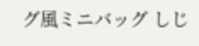グ風ミニバッグ しじ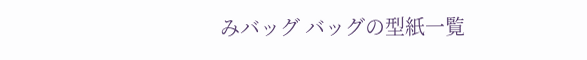みバッグ バッグの型紙一覧